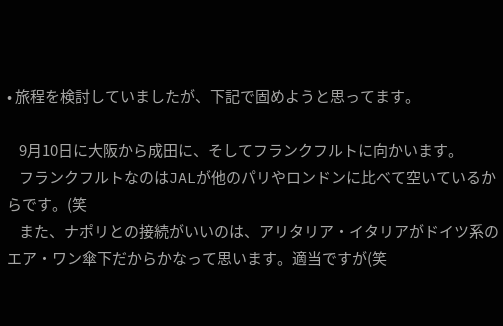• 旅程を検討していましたが、下記で固めようと思ってます。

    9月10日に大阪から成田に、そしてフランクフルトに向かいます。
    フランクフルトなのはJALが他のパリやロンドンに比べて空いているからです。(笑
    また、ナポリとの接続がいいのは、アリタリア・イタリアがドイツ系のエア・ワン傘下だからかなって思います。適当ですが(笑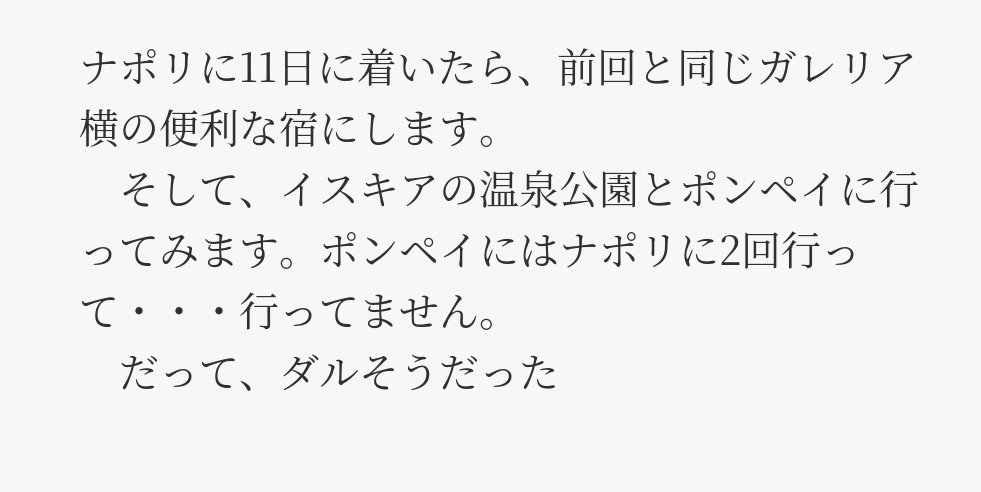ナポリに11日に着いたら、前回と同じガレリア横の便利な宿にします。
    そして、イスキアの温泉公園とポンペイに行ってみます。ポンペイにはナポリに2回行って・・・行ってません。
    だって、ダルそうだった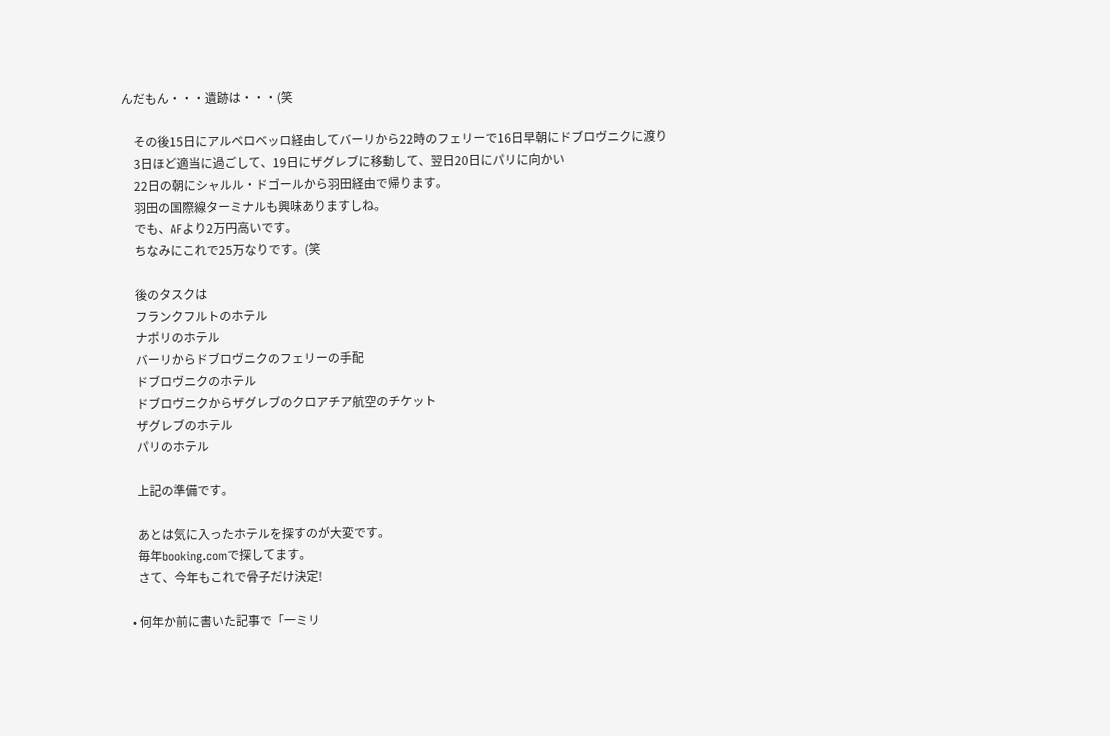んだもん・・・遺跡は・・・(笑

    その後15日にアルベロベッロ経由してバーリから22時のフェリーで16日早朝にドブロヴニクに渡り
    3日ほど適当に過ごして、19日にザグレブに移動して、翌日20日にパリに向かい
    22日の朝にシャルル・ドゴールから羽田経由で帰ります。
    羽田の国際線ターミナルも興味ありますしね。
    でも、AFより2万円高いです。
    ちなみにこれで25万なりです。(笑

    後のタスクは
    フランクフルトのホテル
    ナポリのホテル
    バーリからドブロヴニクのフェリーの手配
    ドブロヴニクのホテル
    ドブロヴニクからザグレブのクロアチア航空のチケット
    ザグレブのホテル
    パリのホテル

    上記の準備です。

    あとは気に入ったホテルを探すのが大変です。
    毎年booking.comで探してます。
    さて、今年もこれで骨子だけ決定!

  • 何年か前に書いた記事で「一ミリ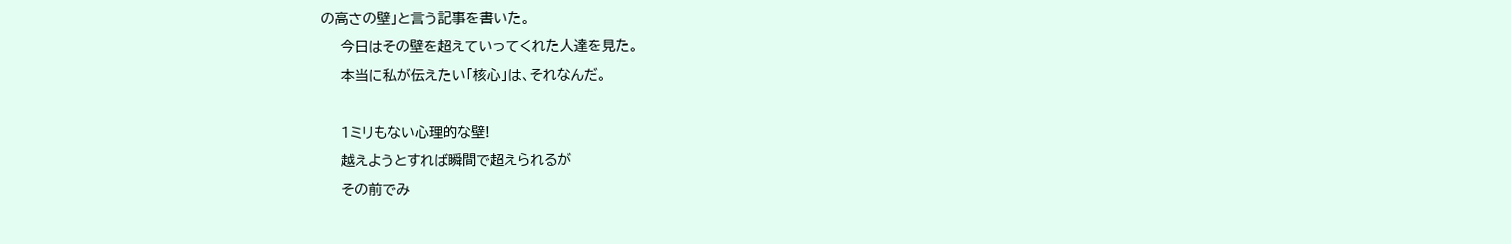の高さの壁」と言う記事を書いた。
    今日はその壁を超えていってくれた人達を見た。
    本当に私が伝えたい「核心」は、それなんだ。

    1ミリもない心理的な壁!
    越えようとすれば瞬間で超えられるが
    その前でみ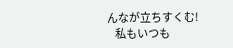んなが立ちすくむ!
    私もいつも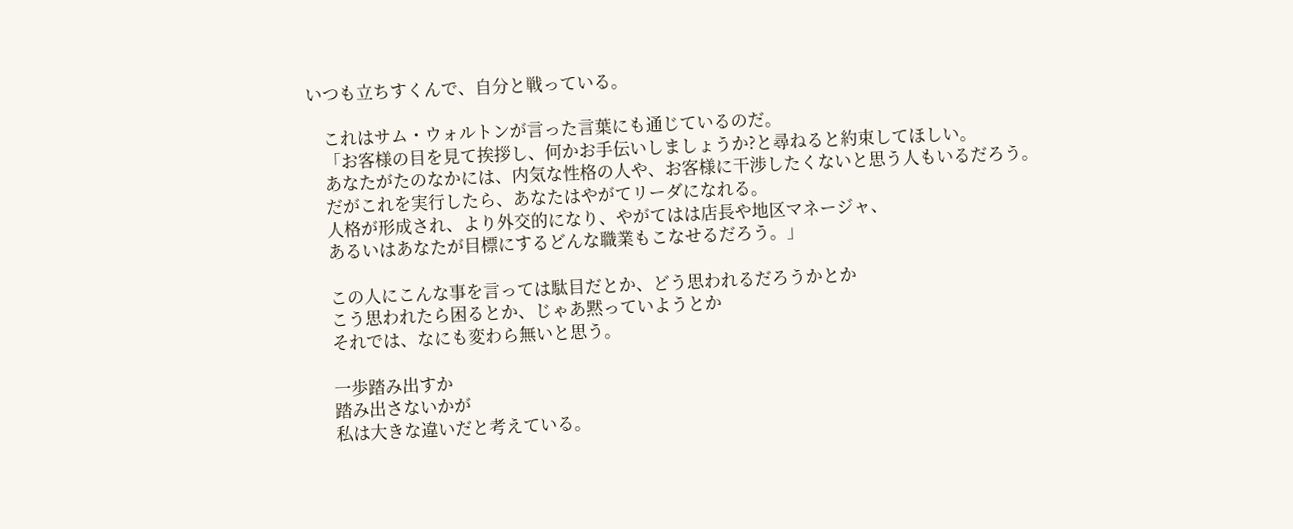いつも立ちすくんで、自分と戦っている。

    これはサム・ウォルトンが言った言葉にも通じているのだ。
    「お客様の目を見て挨拶し、何かお手伝いしましょうか?と尋ねると約束してほしい。
    あなたがたのなかには、内気な性格の人や、お客様に干渉したくないと思う人もいるだろう。
    だがこれを実行したら、あなたはやがてリーダになれる。
    人格が形成され、より外交的になり、やがてはは店長や地区マネージャ、
    あるいはあなたが目標にするどんな職業もこなせるだろう。」

    この人にこんな事を言っては駄目だとか、どう思われるだろうかとか
    こう思われたら困るとか、じゃあ黙っていようとか
    それでは、なにも変わら無いと思う。

    一歩踏み出すか
    踏み出さないかが
    私は大きな違いだと考えている。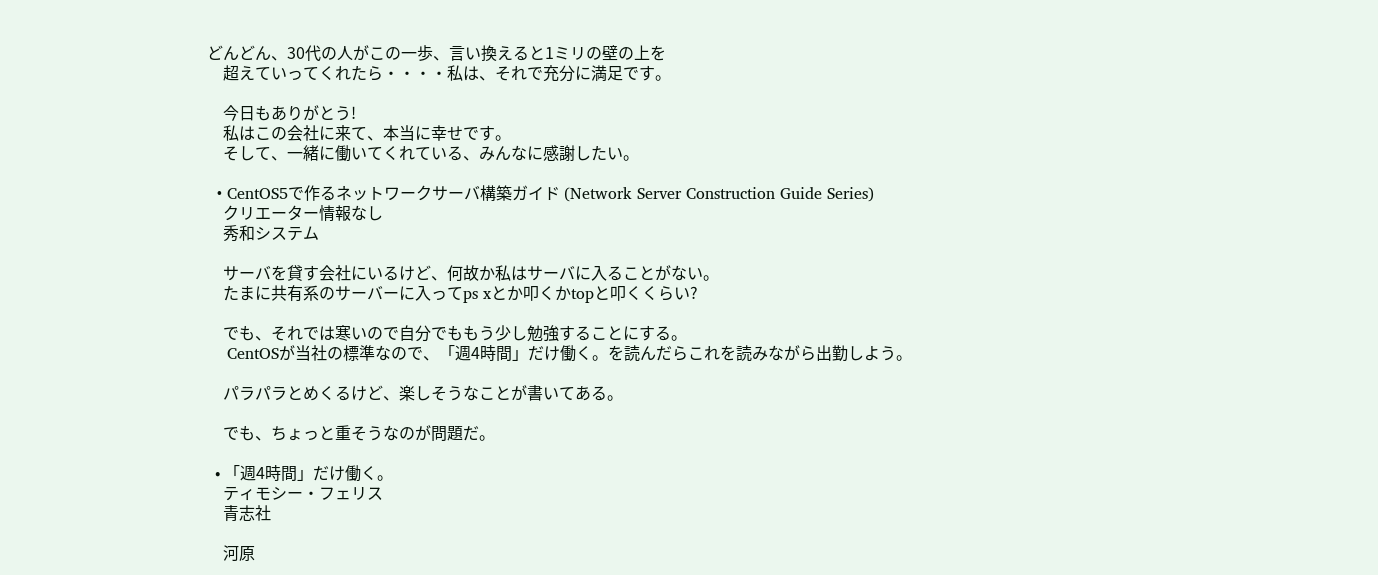どんどん、30代の人がこの一歩、言い換えると1ミリの壁の上を
    超えていってくれたら・・・・私は、それで充分に満足です。

    今日もありがとう!
    私はこの会社に来て、本当に幸せです。
    そして、一緒に働いてくれている、みんなに感謝したい。

  • CentOS5で作るネットワークサーバ構築ガイド (Network Server Construction Guide Series)
    クリエーター情報なし
    秀和システム

    サーバを貸す会社にいるけど、何故か私はサーバに入ることがない。
    たまに共有系のサーバーに入ってps xとか叩くかtopと叩くくらい?

    でも、それでは寒いので自分でももう少し勉強することにする。
    CentOSが当社の標準なので、「週4時間」だけ働く。を読んだらこれを読みながら出勤しよう。

    パラパラとめくるけど、楽しそうなことが書いてある。

    でも、ちょっと重そうなのが問題だ。

  • 「週4時間」だけ働く。
    ティモシー・フェリス
    青志社

    河原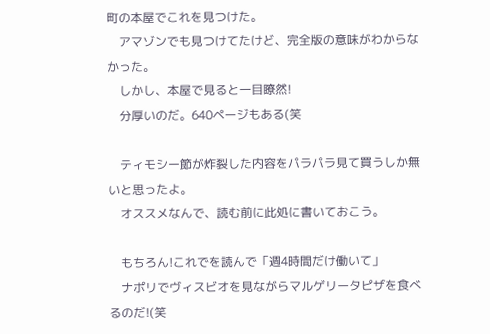町の本屋でこれを見つけた。
    アマゾンでも見つけてたけど、完全版の意味がわからなかった。
    しかし、本屋で見ると一目瞭然!
    分厚いのだ。640ページもある(笑

    ティモシー節が炸裂した内容をパラパラ見て買うしか無いと思ったよ。
    オススメなんで、読む前に此処に書いておこう。

    もちろん!これでを読んで「週4時間だけ働いて」
    ナポリでヴィスビオを見ながらマルゲリータピザを食べるのだ!(笑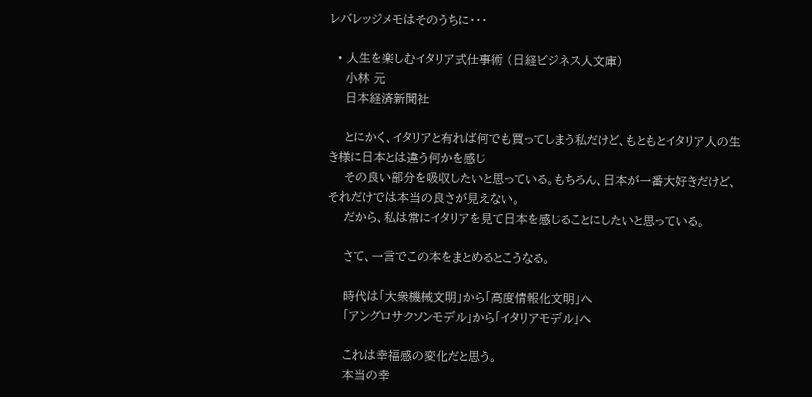レバレッジメモはそのうちに・・・

  • 人生を楽しむイタリア式仕事術 (日経ビジネス人文庫)
    小林 元
    日本経済新聞社

    とにかく、イタリアと有れば何でも買ってしまう私だけど、もともとイタリア人の生き様に日本とは違う何かを感じ
    その良い部分を吸収したいと思っている。もちろん、日本が一番大好きだけど、それだけでは本当の良さが見えない。
    だから、私は常にイタリアを見て日本を感じることにしたいと思っている。

    さて、一言でこの本をまとめるとこうなる。

    時代は「大衆機械文明」から「高度情報化文明」へ
    「アングロサクソンモデル」から「イタリアモデル」へ

    これは幸福感の変化だと思う。
    本当の幸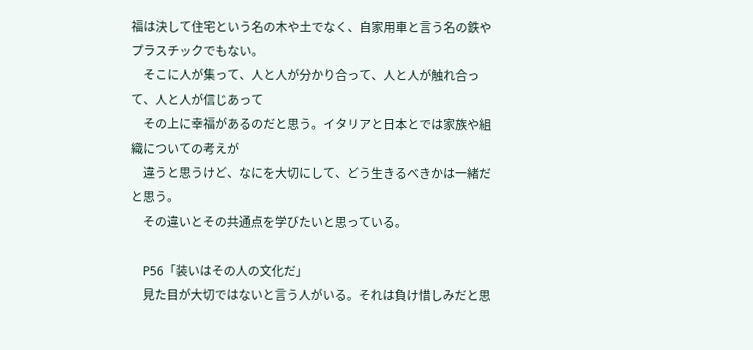福は決して住宅という名の木や土でなく、自家用車と言う名の鉄やプラスチックでもない。
    そこに人が集って、人と人が分かり合って、人と人が触れ合って、人と人が信じあって
    その上に幸福があるのだと思う。イタリアと日本とでは家族や組織についての考えが
    違うと思うけど、なにを大切にして、どう生きるべきかは一緒だと思う。
    その違いとその共通点を学びたいと思っている。

    P56「装いはその人の文化だ」
    見た目が大切ではないと言う人がいる。それは負け惜しみだと思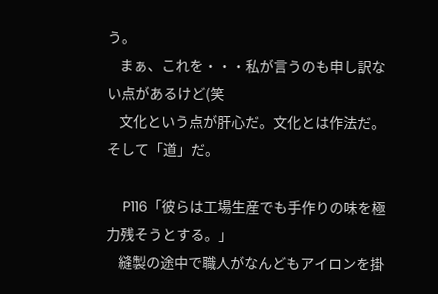う。
    まぁ、これを・・・私が言うのも申し訳ない点があるけど(笑
    文化という点が肝心だ。文化とは作法だ。そして「道」だ。

    P116「彼らは工場生産でも手作りの味を極力残そうとする。」
    縫製の途中で職人がなんどもアイロンを掛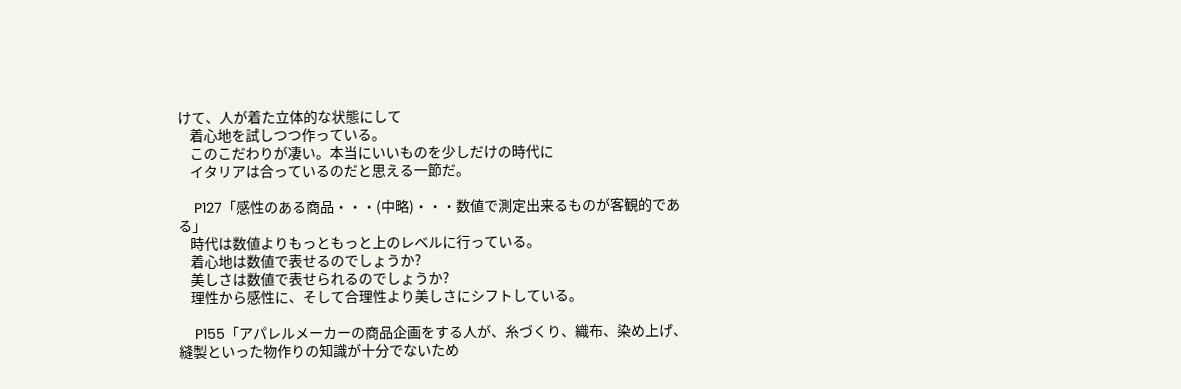けて、人が着た立体的な状態にして
    着心地を試しつつ作っている。
    このこだわりが凄い。本当にいいものを少しだけの時代に
    イタリアは合っているのだと思える一節だ。

    P127「感性のある商品・・・(中略)・・・数値で測定出来るものが客観的である」
    時代は数値よりもっともっと上のレベルに行っている。
    着心地は数値で表せるのでしょうか?
    美しさは数値で表せられるのでしょうか?
    理性から感性に、そして合理性より美しさにシフトしている。

    P155「アパレルメーカーの商品企画をする人が、糸づくり、織布、染め上げ、縫製といった物作りの知識が十分でないため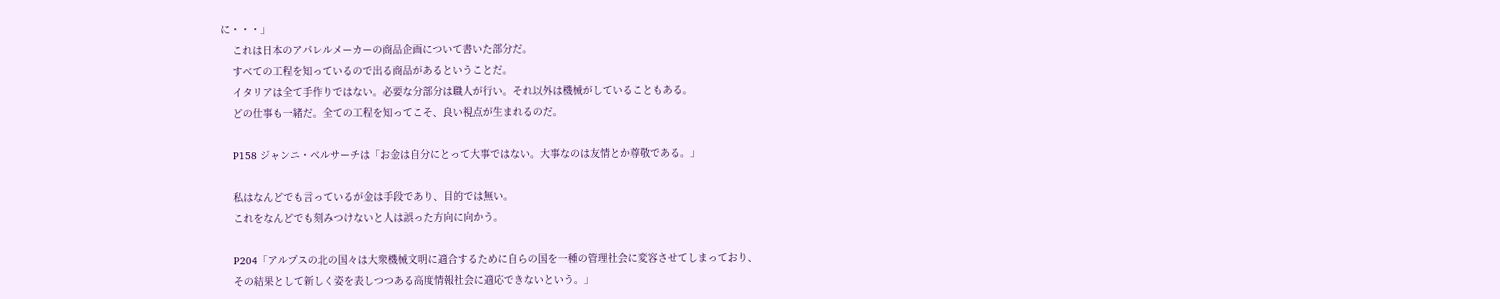に・・・」
    これは日本のアパレルメーカーの商品企画について書いた部分だ。
    すべての工程を知っているので出る商品があるということだ。
    イタリアは全て手作りではない。必要な分部分は職人が行い。それ以外は機械がしていることもある。
    どの仕事も一緒だ。全ての工程を知ってこそ、良い視点が生まれるのだ。

    P158 ジャンニ・ベルサーチは「お金は自分にとって大事ではない。大事なのは友情とか尊敬である。」

    私はなんどでも言っているが金は手段であり、目的では無い。
    これをなんどでも刻みつけないと人は誤った方向に向かう。

    P204「アルプスの北の国々は大衆機械文明に適合するために自らの国を一種の管理社会に変容させてしまっており、
    その結果として新しく姿を表しつつある高度情報社会に適応できないという。」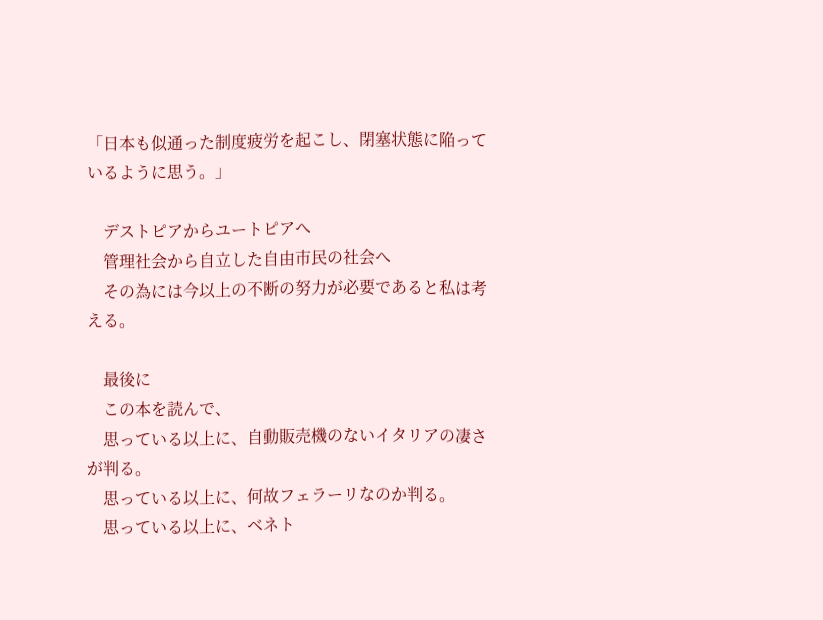「日本も似通った制度疲労を起こし、閉塞状態に陥っているように思う。」

    デストピアからユートピアへ
    管理社会から自立した自由市民の社会へ
    その為には今以上の不断の努力が必要であると私は考える。

    最後に
    この本を読んで、
    思っている以上に、自動販売機のないイタリアの凄さが判る。
    思っている以上に、何故フェラーリなのか判る。
    思っている以上に、ベネト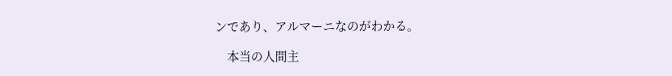ンであり、アルマーニなのがわかる。

    本当の人間主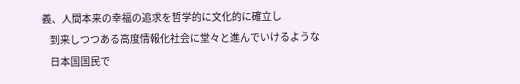義、人間本来の幸福の追求を哲学的に文化的に確立し
    到来しつつある高度情報化社会に堂々と進んでいけるような
    日本国国民で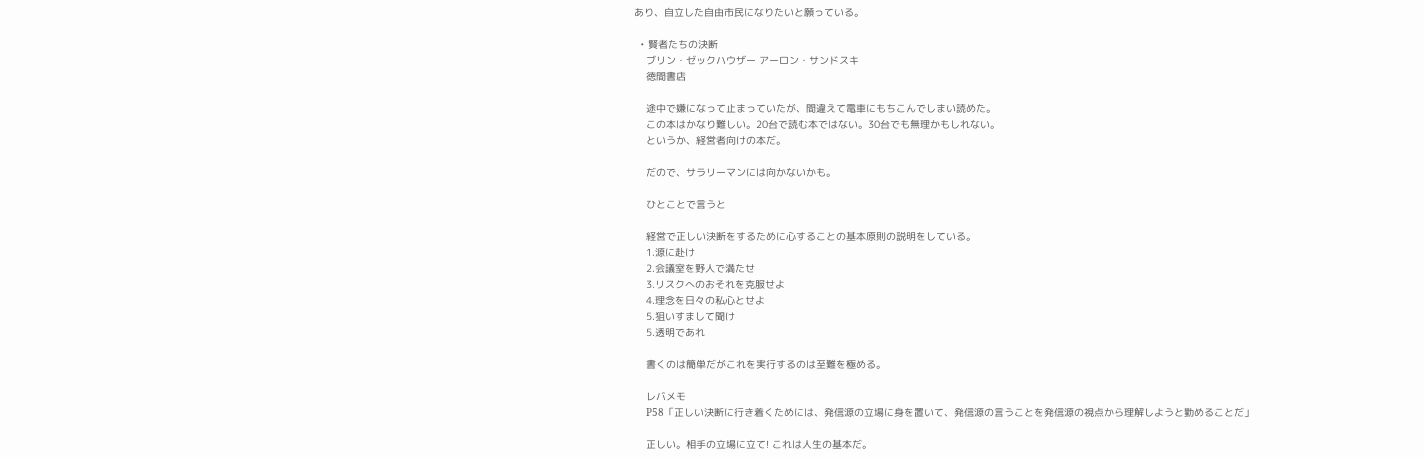あり、自立した自由市民になりたいと願っている。

  • 賢者たちの決断
    ブリン・ゼックハウザー アーロン・サンドスキ
    徳間書店

    途中で嫌になって止まっていたが、間違えて電車にもちこんでしまい読めた。
    この本はかなり難しい。20台で読む本ではない。30台でも無理かもしれない。
    というか、経営者向けの本だ。

    だので、サラリーマンには向かないかも。

    ひとことで言うと

    経営で正しい決断をするために心することの基本原則の説明をしている。
    1.源に赴け
    2.会議室を野人で満たせ
    3.リスクへのおそれを克服せよ
    4.理念を日々の私心とせよ
    5.狙いすまして聞け
    5.透明であれ

    書くのは簡単だがこれを実行するのは至難を極める。

    レバメモ
    P58「正しい決断に行き着くためには、発信源の立場に身を置いて、発信源の言うことを発信源の視点から理解しようと勤めることだ」

    正しい。相手の立場に立て! これは人生の基本だ。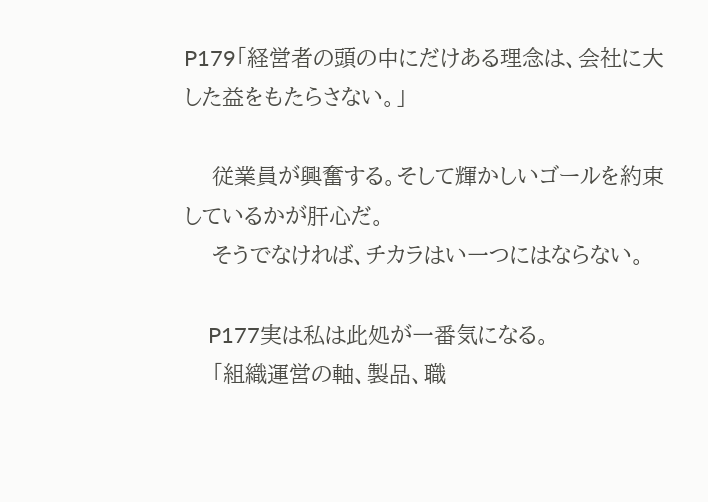P179「経営者の頭の中にだけある理念は、会社に大した益をもたらさない。」

    従業員が興奮する。そして輝かしいゴールを約束しているかが肝心だ。
    そうでなければ、チカラはい一つにはならない。

    P177実は私は此処が一番気になる。
    「組織運営の軸、製品、職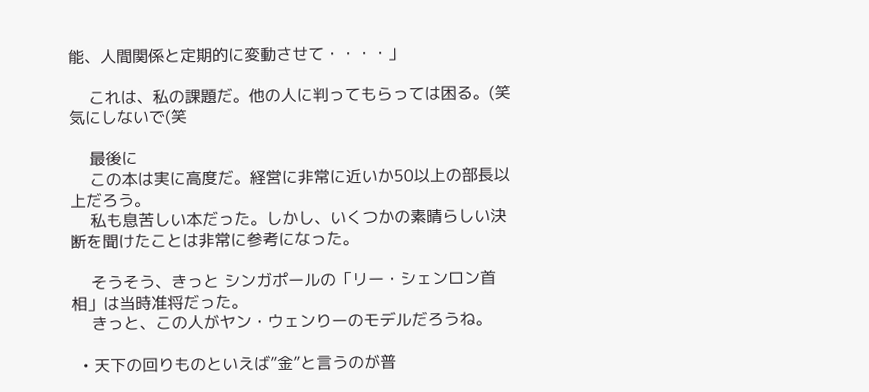能、人間関係と定期的に変動させて・・・・」

    これは、私の課題だ。他の人に判ってもらっては困る。(笑 気にしないで(笑

    最後に
    この本は実に高度だ。経営に非常に近いか50以上の部長以上だろう。
    私も息苦しい本だった。しかし、いくつかの素晴らしい決断を聞けたことは非常に参考になった。

    そうそう、きっと シンガポールの「リー・シェンロン首相」は当時准将だった。
    きっと、この人がヤン・ウェンりーのモデルだろうね。

  • 天下の回りものといえば”金”と言うのが普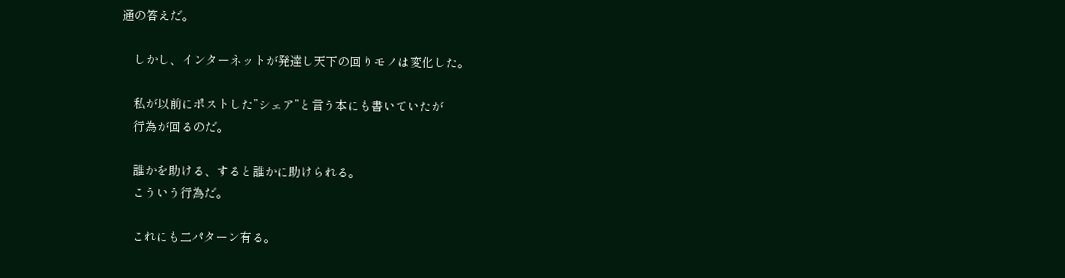通の答えだ。

    しかし、インターネットが発達し天下の回りモノは変化した。

    私が以前にポストした”シェア”と言う本にも書いていたが
    行為が回るのだ。

    誰かを助ける、すると誰かに助けられる。
    こういう行為だ。

    これにも二パターン有る。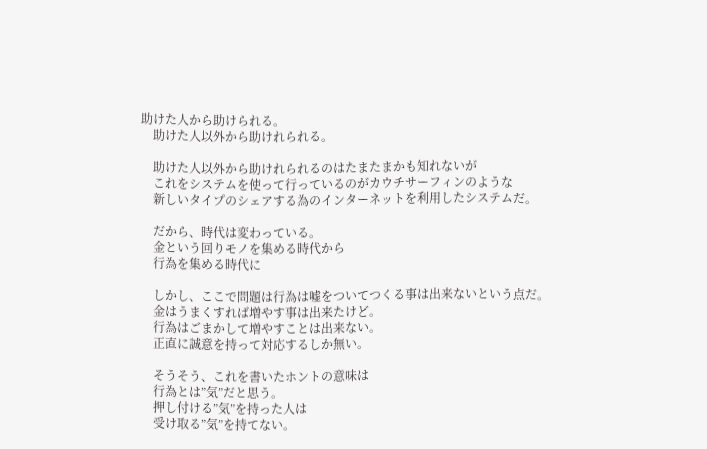助けた人から助けられる。
    助けた人以外から助けれられる。

    助けた人以外から助けれられるのはたまたまかも知れないが
    これをシステムを使って行っているのがカウチサーフィンのような
    新しいタイプのシェアする為のインターネットを利用したシステムだ。

    だから、時代は変わっている。
    金という回りモノを集める時代から
    行為を集める時代に

    しかし、ここで問題は行為は嘘をついてつくる事は出来ないという点だ。
    金はうまくすれば増やす事は出来たけど。
    行為はごまかして増やすことは出来ない。
    正直に誠意を持って対応するしか無い。

    そうそう、これを書いたホントの意味は
    行為とは”気”だと思う。
    押し付ける”気”を持った人は
    受け取る”気”を持てない。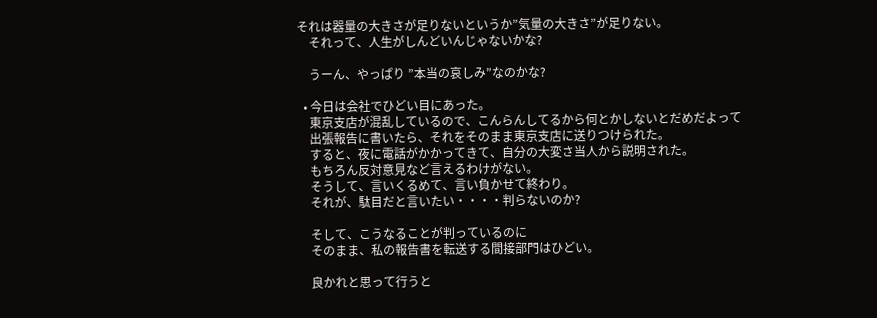それは器量の大きさが足りないというか”気量の大きさ”が足りない。
    それって、人生がしんどいんじゃないかな?

    うーん、やっぱり ”本当の哀しみ”なのかな?

  • 今日は会社でひどい目にあった。
    東京支店が混乱しているので、こんらんしてるから何とかしないとだめだよって
    出張報告に書いたら、それをそのまま東京支店に送りつけられた。
    すると、夜に電話がかかってきて、自分の大変さ当人から説明された。
    もちろん反対意見など言えるわけがない。
    そうして、言いくるめて、言い負かせて終わり。
    それが、駄目だと言いたい・・・・判らないのか?

    そして、こうなることが判っているのに
    そのまま、私の報告書を転送する間接部門はひどい。

    良かれと思って行うと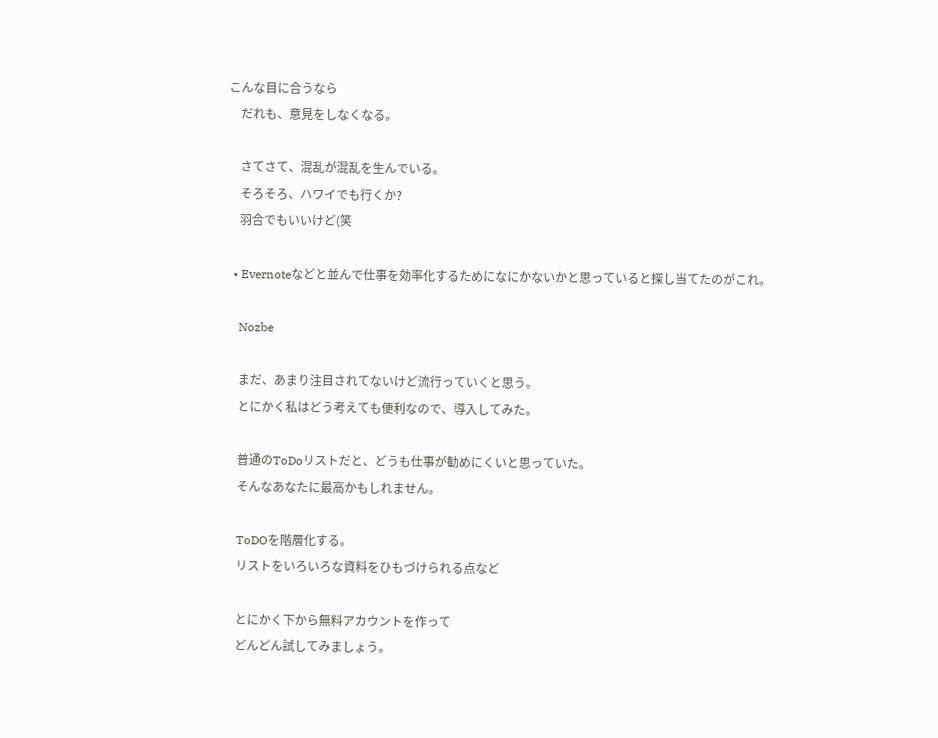こんな目に合うなら
    だれも、意見をしなくなる。

    さてさて、混乱が混乱を生んでいる。
    そろそろ、ハワイでも行くか?
    羽合でもいいけど(笑

  • Evernoteなどと並んで仕事を効率化するためになにかないかと思っていると探し当てたのがこれ。

    Nozbe

    まだ、あまり注目されてないけど流行っていくと思う。
    とにかく私はどう考えても便利なので、導入してみた。

    普通のToDoリストだと、どうも仕事が勧めにくいと思っていた。
    そんなあなたに最高かもしれません。

    ToDOを階層化する。
    リストをいろいろな資料をひもづけられる点など

    とにかく下から無料アカウントを作って
    どんどん試してみましょう。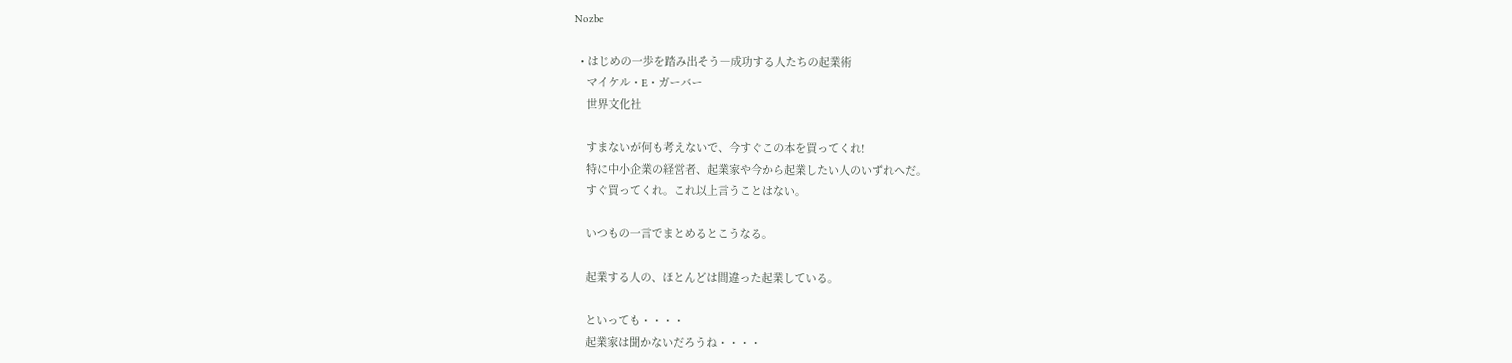Nozbe

  • はじめの一歩を踏み出そう―成功する人たちの起業術
    マイケル・E・ガーバー
    世界文化社

    すまないが何も考えないで、今すぐこの本を買ってくれ!
    特に中小企業の経営者、起業家や今から起業したい人のいずれへだ。
    すぐ買ってくれ。これ以上言うことはない。

    いつもの一言でまとめるとこうなる。

    起業する人の、ほとんどは間違った起業している。

    といっても・・・・
    起業家は聞かないだろうね・・・・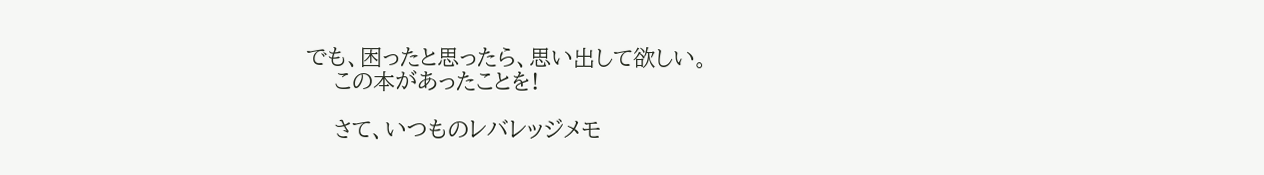でも、困ったと思ったら、思い出して欲しい。
    この本があったことを!

    さて、いつものレバレッジメモ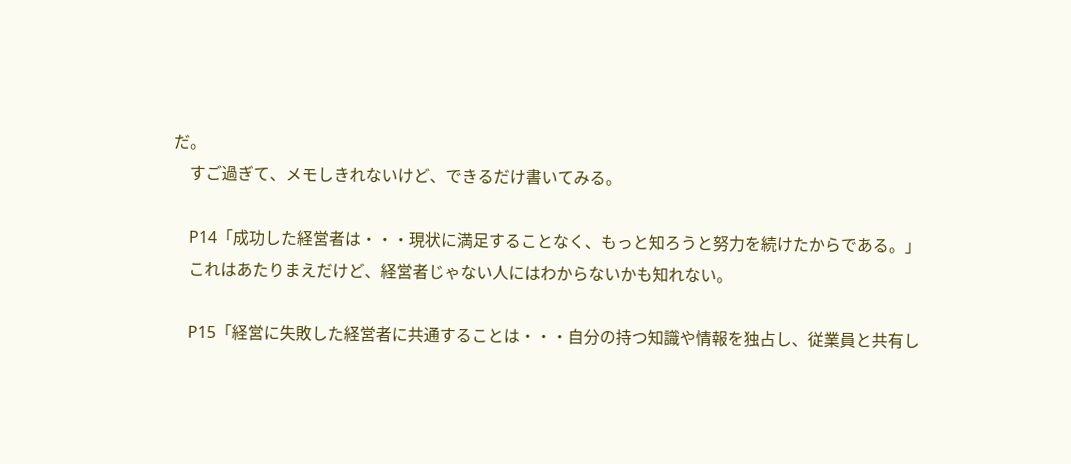だ。
    すご過ぎて、メモしきれないけど、できるだけ書いてみる。

    P14「成功した経営者は・・・現状に満足することなく、もっと知ろうと努力を続けたからである。」
    これはあたりまえだけど、経営者じゃない人にはわからないかも知れない。

    P15「経営に失敗した経営者に共通することは・・・自分の持つ知識や情報を独占し、従業員と共有し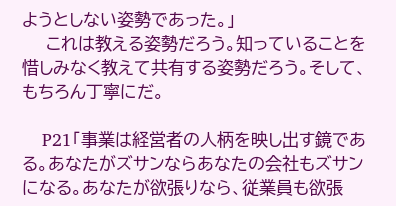ようとしない姿勢であった。」
    これは教える姿勢だろう。知っていることを惜しみなく教えて共有する姿勢だろう。そして、もちろん丁寧にだ。

    P21「事業は経営者の人柄を映し出す鏡である。あなたがズサンならあなたの会社もズサンになる。あなたが欲張りなら、従業員も欲張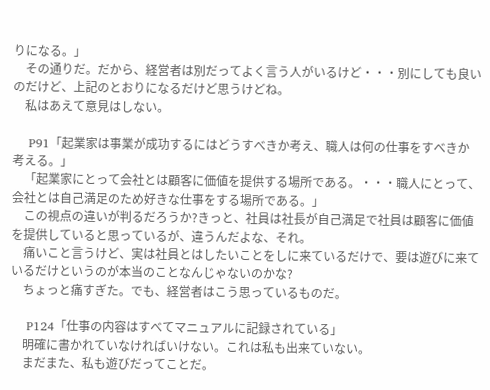りになる。」
    その通りだ。だから、経営者は別だってよく言う人がいるけど・・・別にしても良いのだけど、上記のとおりになるだけど思うけどね。
    私はあえて意見はしない。

    P91「起業家は事業が成功するにはどうすべきか考え、職人は何の仕事をすべきか考える。」
    「起業家にとって会社とは顧客に価値を提供する場所である。・・・職人にとって、会社とは自己満足のため好きな仕事をする場所である。」
    この視点の違いが判るだろうか?きっと、社員は社長が自己満足で社員は顧客に価値を提供していると思っているが、違うんだよな、それ。
    痛いこと言うけど、実は社員とはしたいことをしに来ているだけで、要は遊びに来ているだけというのが本当のことなんじゃないのかな?
    ちょっと痛すぎた。でも、経営者はこう思っているものだ。

    P124「仕事の内容はすべてマニュアルに記録されている」
    明確に書かれていなければいけない。これは私も出来ていない。
    まだまた、私も遊びだってことだ。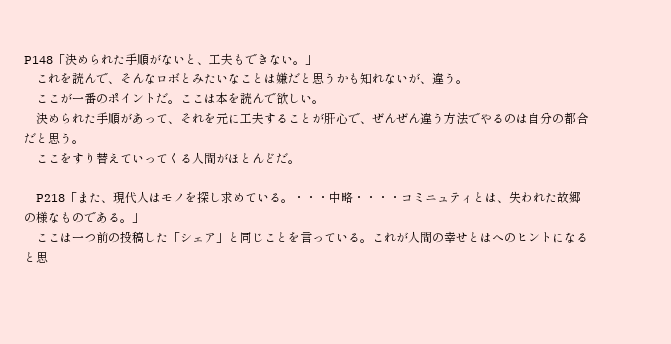P148「決められた手順がないと、工夫もできない。」
    これを読んで、そんなロボとみたいなことは嫌だと思うかも知れないが、違う。
    ここが一番のポイントだ。ここは本を読んで欲しい。
    決められた手順があって、それを元に工夫することが肝心で、ぜんぜん違う方法でやるのは自分の都合だと思う。
    ここをすり替えていってくる人間がほとんどだ。

    P218「また、現代人はモノを探し求めている。・・・中略・・・・コミニュティとは、失われた故郷の様なものである。」
    ここは一つ前の投稿した「シェア」と同じことを言っている。これが人間の幸せとはへのヒントになると思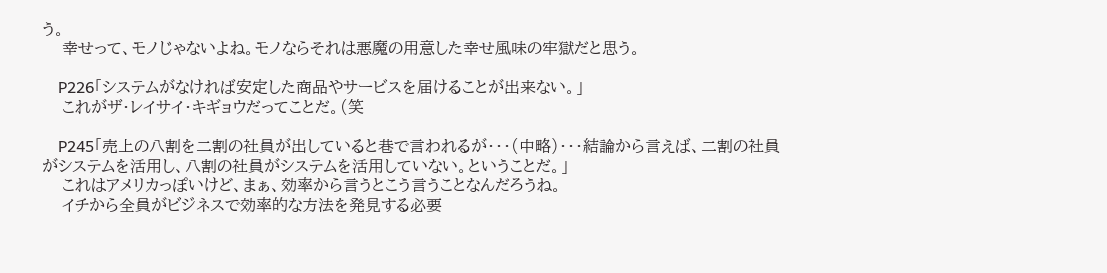う。
    幸せって、モノじゃないよね。モノならそれは悪魔の用意した幸せ風味の牢獄だと思う。

    P226「システムがなければ安定した商品やサービスを届けることが出来ない。」
    これがザ・レイサイ・キギョウだってことだ。(笑

    P245「売上の八割を二割の社員が出していると巷で言われるが・・・(中略)・・・結論から言えば、二割の社員がシステムを活用し、八割の社員がシステムを活用していない。ということだ。」
    これはアメリカっぽいけど、まぁ、効率から言うとこう言うことなんだろうね。
    イチから全員がビジネスで効率的な方法を発見する必要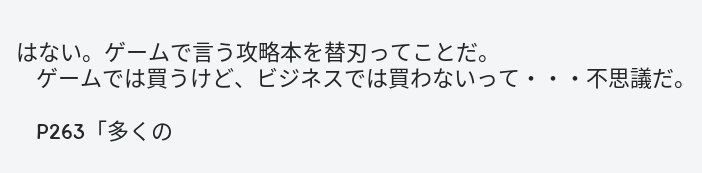はない。ゲームで言う攻略本を替刃ってことだ。
    ゲームでは買うけど、ビジネスでは買わないって・・・不思議だ。

    P263「多くの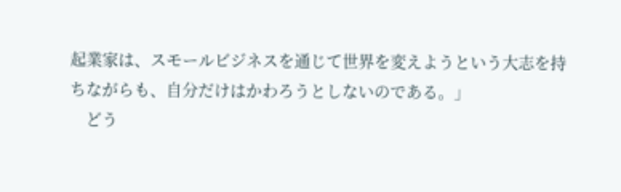起業家は、スモールビジネスを通じて世界を変えようという大志を持ちながらも、自分だけはかわろうとしないのである。」
    どう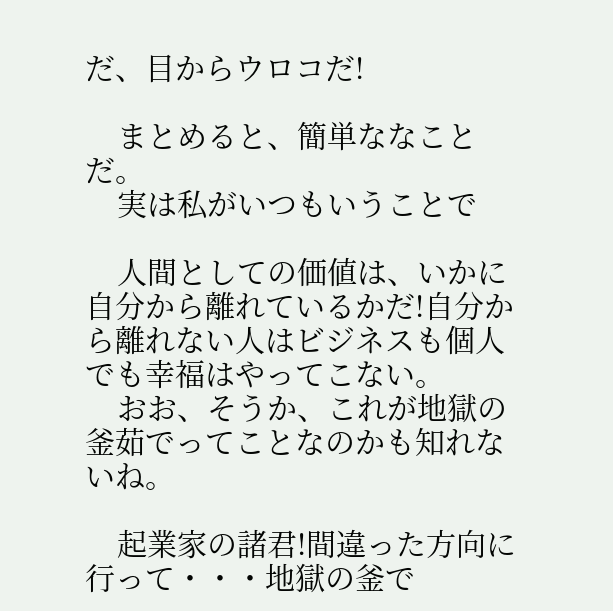だ、目からウロコだ!

    まとめると、簡単ななことだ。
    実は私がいつもいうことで

    人間としての価値は、いかに自分から離れているかだ!自分から離れない人はビジネスも個人でも幸福はやってこない。
    おお、そうか、これが地獄の釜茹でってことなのかも知れないね。

    起業家の諸君!間違った方向に行って・・・地獄の釜で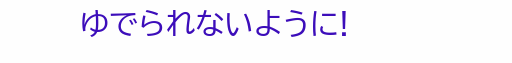ゆでられないように!